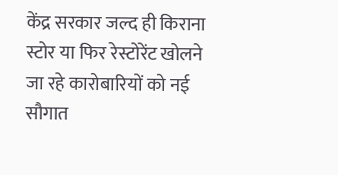केंद्र सरकार जल्द ही किराना स्टोर या फिर रेस्टोरेंट खोलने जा रहे कारोबारियों को नई सौगात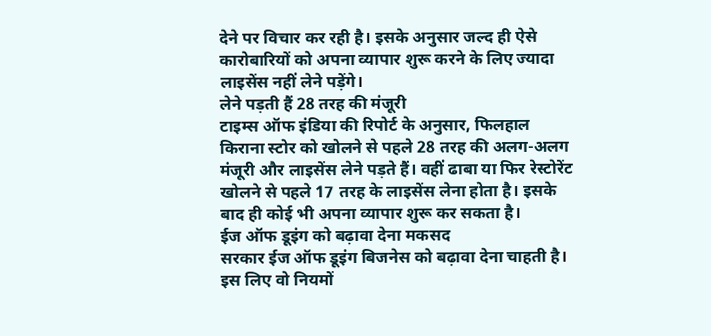देने पर विचार कर रही है। इसके अनुसार जल्द ही ऐसे कारोबारियों को अपना व्यापार शुरू करने के लिए ज्यादा लाइसेंस नहीं लेने पड़ेंगे।
लेने पड़ती हैं 28 तरह की मंजूरी
टाइम्स ऑफ इंडिया की रिपोर्ट के अनुसार, फिलहाल किराना स्टोर को खोलने से पहले 28 तरह की अलग-अलग मंजूरी और लाइसेंस लेने पड़ते हैं। वहीं ढाबा या फिर रेस्टोरेंट खोलने से पहले 17 तरह के लाइसेंस लेना होता है। इसके बाद ही कोई भी अपना व्यापार शुरू कर सकता है।
ईज ऑफ डूइंग को बढ़ावा देना मकसद
सरकार ईज ऑफ डूइंग बिजनेस को बढ़ावा देना चाहती है। इस लिए वो नियमों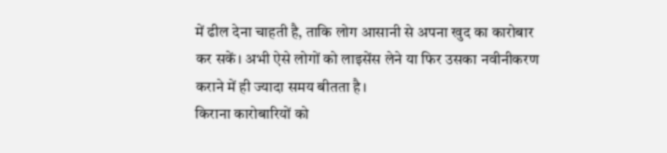में ढील देना चाहती है, ताकि लोग आसानी से अपना खुद का कारोबार कर सकें। अभी ऐसे लोगों को लाइसेंस लेने या फिर उसका नवीनीकरण कराने में ही ज्यादा समय बीतता है।
किराना कारोबारियों को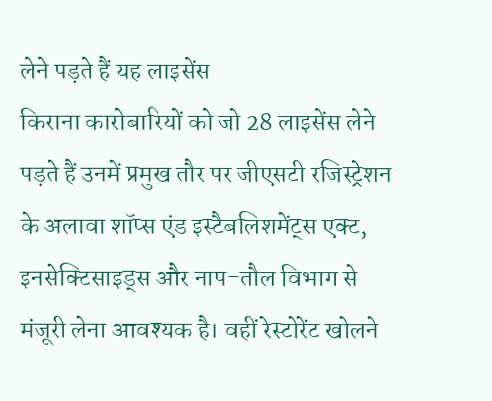लेने पड़ते हैं यह लाइसेंस
किराना कारोबारियों को जो 28 लाइसेंस लेने पड़ते हैं उनमें प्रमुख तौर पर जीएसटी रजिस्ट्रेशन के अलावा शॉप्स एंड इस्टैबलिशमेंट्स एक्ट, इनसेक्टिसाइड्स और नाप-तौल विभाग से मंजूरी लेना आवश्यक है। वहीं रेस्टोरेंट खोलने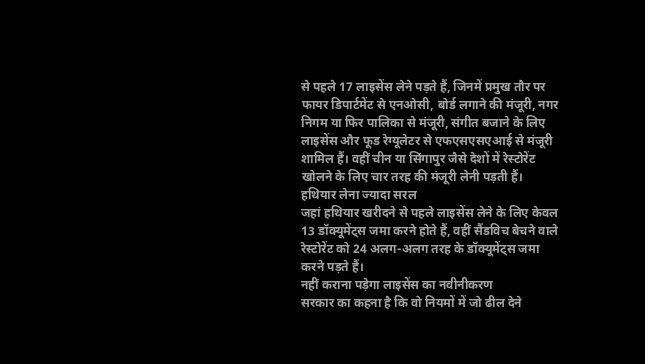से पहले 17 लाइसेंस लेने पड़ते हैं, जिनमें प्रमुख तौर पर फायर डिपार्टमेंट से एनओसी, बोर्ड लगाने की मंजूरी, नगर निगम या फिर पालिका से मंजूरी, संगीत बजाने के लिए लाइसेंस और फूड रेग्यूलेटर से एफएसएसएआई से मंजूरी शामिल हैं। वहीं चीन या सिंगापुर जैसे देशों में रेस्टोरेंट खोलने के लिए चार तरह की मंजूरी लेनी पड़ती हैं।
हथियार लेना ज्यादा सरल
जहां हथियार खरीदने से पहले लाइसेंस लेने के लिए केवल 13 डॉक्यूमेंट्स जमा करने होते हैं, वहीं सैंडविच बेचने वाले रेस्टोरेंट को 24 अलग-अलग तरह के डॉक्यूमेंट्स जमा करने पड़ते हैं।
नहीं कराना पड़ेगा लाइसेंस का नवीनीकरण
सरकार का कहना है कि वो नियमों में जो ढील देने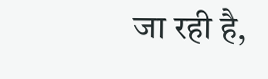जा रही है,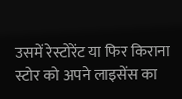उसमें रेस्टोरेंट या फिर किराना स्टोर को अपने लाइसेंस का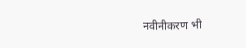नवीनीकरण भी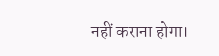नहीं कराना होगा।